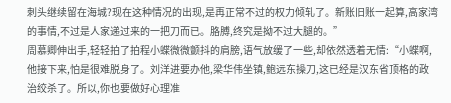刺头继续留在海城?现在这种情况的出现,是再正常不过的权力倾轧了。新账旧账一起算,高家湾的事情,不过是人家递过来的一把刀而已。胳膊,终究是拗不过大腿的。”
周慕卿伸出手,轻轻拍了拍程小蝶微微颤抖的肩膀,语气放缓了一些,却依然透着无情:“小蝶啊,他接下来,怕是很难脱身了。刘洋进要办他,梁华伟坐镇,鲍远东操刀,这已经是汉东省顶格的政治绞杀了。所以,你也要做好心理准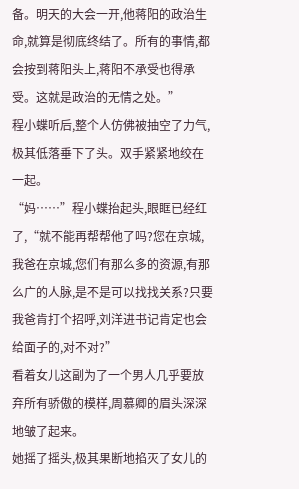备。明天的大会一开,他蒋阳的政治生命,就算是彻底终结了。所有的事情,都会按到蒋阳头上,蒋阳不承受也得承受。这就是政治的无情之处。”
程小蝶听后,整个人仿佛被抽空了力气,极其低落垂下了头。双手紧紧地绞在一起。
“妈……”程小蝶抬起头,眼眶已经红了,“就不能再帮帮他了吗?您在京城,我爸在京城,您们有那么多的资源,有那么广的人脉,是不是可以找找关系?只要我爸肯打个招呼,刘洋进书记肯定也会给面子的,对不对?”
看着女儿这副为了一个男人几乎要放弃所有骄傲的模样,周慕卿的眉头深深地皱了起来。
她摇了摇头,极其果断地掐灭了女儿的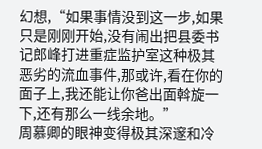幻想,“如果事情没到这一步,如果只是刚刚开始,没有闹出把县委书记郎峰打进重症监护室这种极其恶劣的流血事件,那或许,看在你的面子上,我还能让你爸出面斡旋一下,还有那么一线余地。”
周慕卿的眼神变得极其深邃和冷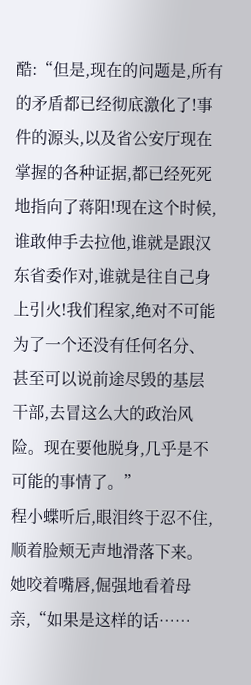酷:“但是,现在的问题是,所有的矛盾都已经彻底激化了!事件的源头,以及省公安厅现在掌握的各种证据,都已经死死地指向了蒋阳!现在这个时候,谁敢伸手去拉他,谁就是跟汉东省委作对,谁就是往自己身上引火!我们程家,绝对不可能为了一个还没有任何名分、甚至可以说前途尽毁的基层干部,去冒这么大的政治风险。现在要他脱身,几乎是不可能的事情了。”
程小蝶听后,眼泪终于忍不住,顺着脸颊无声地滑落下来。
她咬着嘴唇,倔强地看着母亲,“如果是这样的话……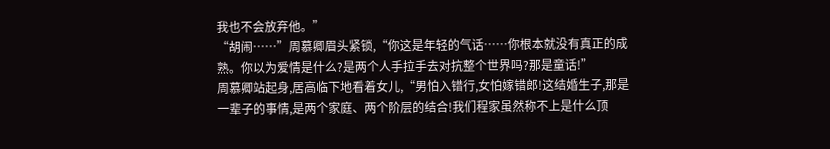我也不会放弃他。”
“胡闹……”周慕卿眉头紧锁,“你这是年轻的气话……你根本就没有真正的成熟。你以为爱情是什么?是两个人手拉手去对抗整个世界吗?那是童话!”
周慕卿站起身,居高临下地看着女儿,“男怕入错行,女怕嫁错郎!这结婚生子,那是一辈子的事情,是两个家庭、两个阶层的结合!我们程家虽然称不上是什么顶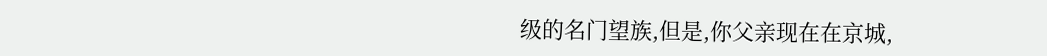级的名门望族,但是,你父亲现在在京城,